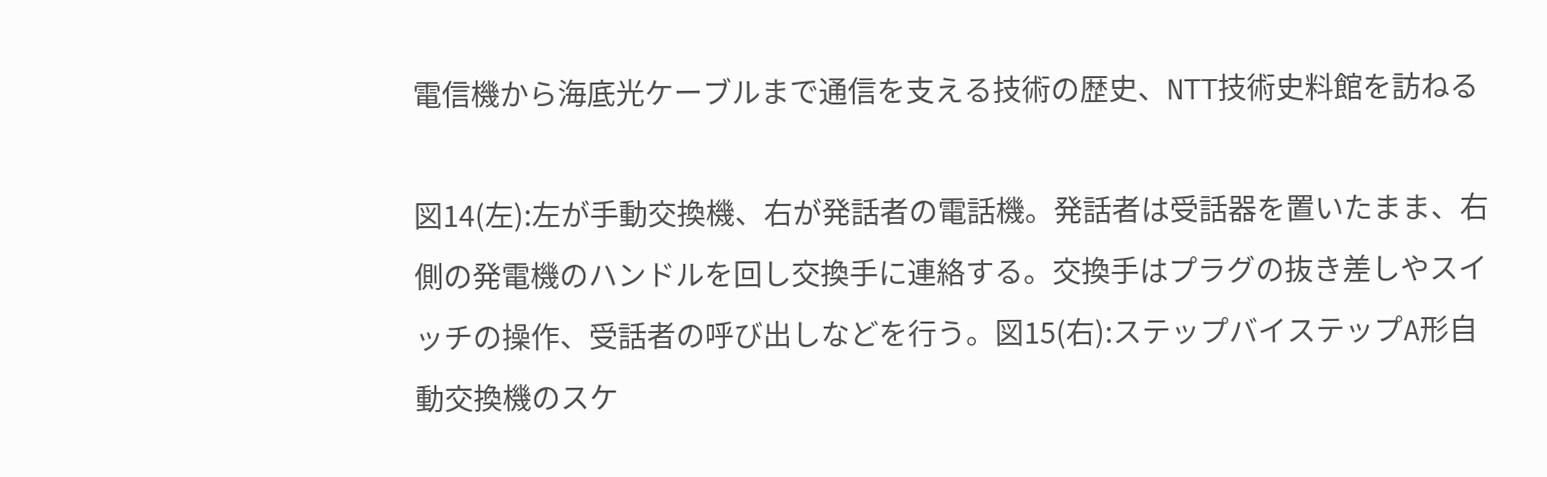電信機から海底光ケーブルまで通信を支える技術の歴史、NTT技術史料館を訪ねる

図14(左):左が手動交換機、右が発話者の電話機。発話者は受話器を置いたまま、右側の発電機のハンドルを回し交換手に連絡する。交換手はプラグの抜き差しやスイッチの操作、受話者の呼び出しなどを行う。図15(右):ステップバイステップA形自動交換機のスケ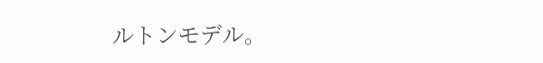ルトンモデル。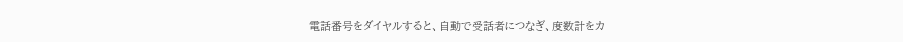電話番号をダイヤルすると、自動で受話者につなぎ、度数計をカ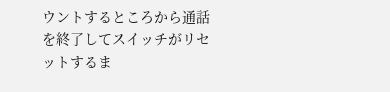ウントするところから通話を終了してスイッチがリセットするま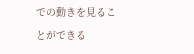での動きを見ることができる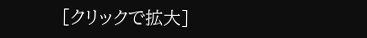[クリックで拡大]